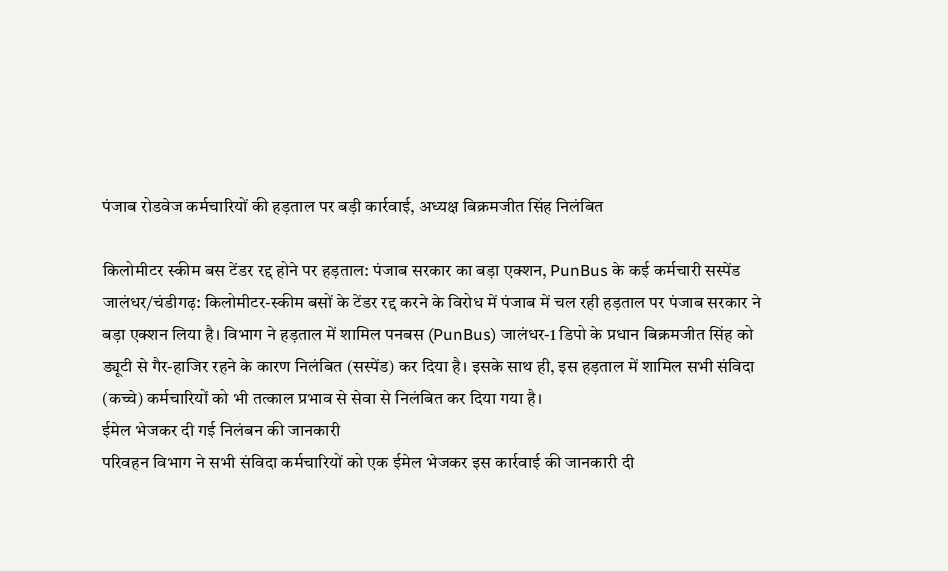पंजाब रोडवेज कर्मचारियों की हड़ताल पर बड़ी कार्रवाई, अध्यक्ष बिक्रमजीत सिंह निलंबित

किलोमीटर स्कीम बस टेंडर रद्द होने पर हड़ताल: पंजाब सरकार का बड़ा एक्शन, PunBus के कई कर्मचारी सस्पेंड
जालंधर/चंडीगढ़: किलोमीटर-स्कीम बसों के टेंडर रद्द करने के विरोध में पंजाब में चल रही हड़ताल पर पंजाब सरकार ने बड़ा एक्शन लिया है। विभाग ने हड़ताल में शामिल पनबस (PunBus) जालंधर-1 डिपो के प्रधान बिक्रमजीत सिंह को ड्यूटी से गैर-हाजिर रहने के कारण निलंबित (सस्पेंड) कर दिया है। इसके साथ ही, इस हड़ताल में शामिल सभी संविदा (कच्चे) कर्मचारियों को भी तत्काल प्रभाव से सेवा से निलंबित कर दिया गया है।
ईमेल भेजकर दी गई निलंबन की जानकारी
परिवहन विभाग ने सभी संविदा कर्मचारियों को एक ईमेल भेजकर इस कार्रवाई की जानकारी दी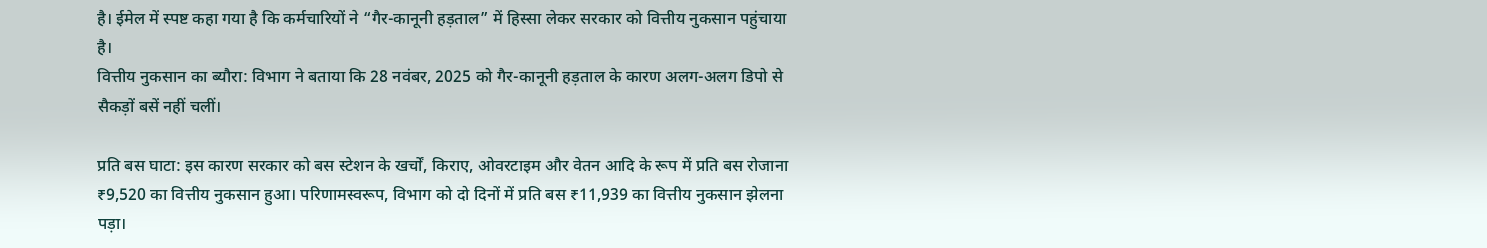है। ईमेल में स्पष्ट कहा गया है कि कर्मचारियों ने “गैर-कानूनी हड़ताल” में हिस्सा लेकर सरकार को वित्तीय नुकसान पहुंचाया है।
वित्तीय नुकसान का ब्यौरा: विभाग ने बताया कि 28 नवंबर, 2025 को गैर-कानूनी हड़ताल के कारण अलग-अलग डिपो से सैकड़ों बसें नहीं चलीं।

प्रति बस घाटा: इस कारण सरकार को बस स्टेशन के खर्चों, किराए, ओवरटाइम और वेतन आदि के रूप में प्रति बस रोजाना ₹9,520 का वित्तीय नुकसान हुआ। परिणामस्वरूप, विभाग को दो दिनों में प्रति बस ₹11,939 का वित्तीय नुकसान झेलना पड़ा।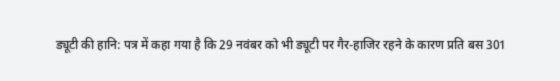ड्यूटी की हानि: पत्र में कहा गया है कि 29 नवंबर को भी ड्यूटी पर गैर-हाजिर रहने के कारण प्रति बस 301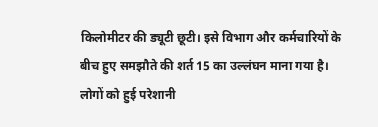किलोमीटर की ड्यूटी छूटी। इसे विभाग और कर्मचारियों के बीच हुए समझौते की शर्त 15 का उल्लंघन माना गया है।
लोगों को हुई परेशानी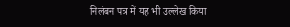निलंबन पत्र में यह भी उल्लेख किया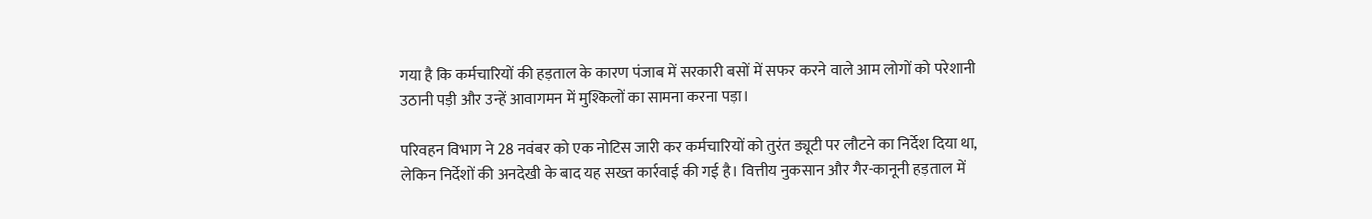गया है कि कर्मचारियों की हड़ताल के कारण पंजाब में सरकारी बसों में सफर करने वाले आम लोगों को परेशानी उठानी पड़ी और उन्हें आवागमन में मुश्किलों का सामना करना पड़ा।

परिवहन विभाग ने 28 नवंबर को एक नोटिस जारी कर कर्मचारियों को तुरंत ड्यूटी पर लौटने का निर्देश दिया था, लेकिन निर्देशों की अनदेखी के बाद यह सख्त कार्रवाई की गई है। वित्तीय नुकसान और गैर-कानूनी हड़ताल में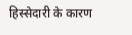हिस्सेदारी के कारण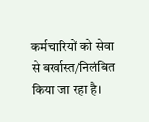कर्मचारियों को सेवा से बर्खास्त/निलंबित किया जा रहा है।